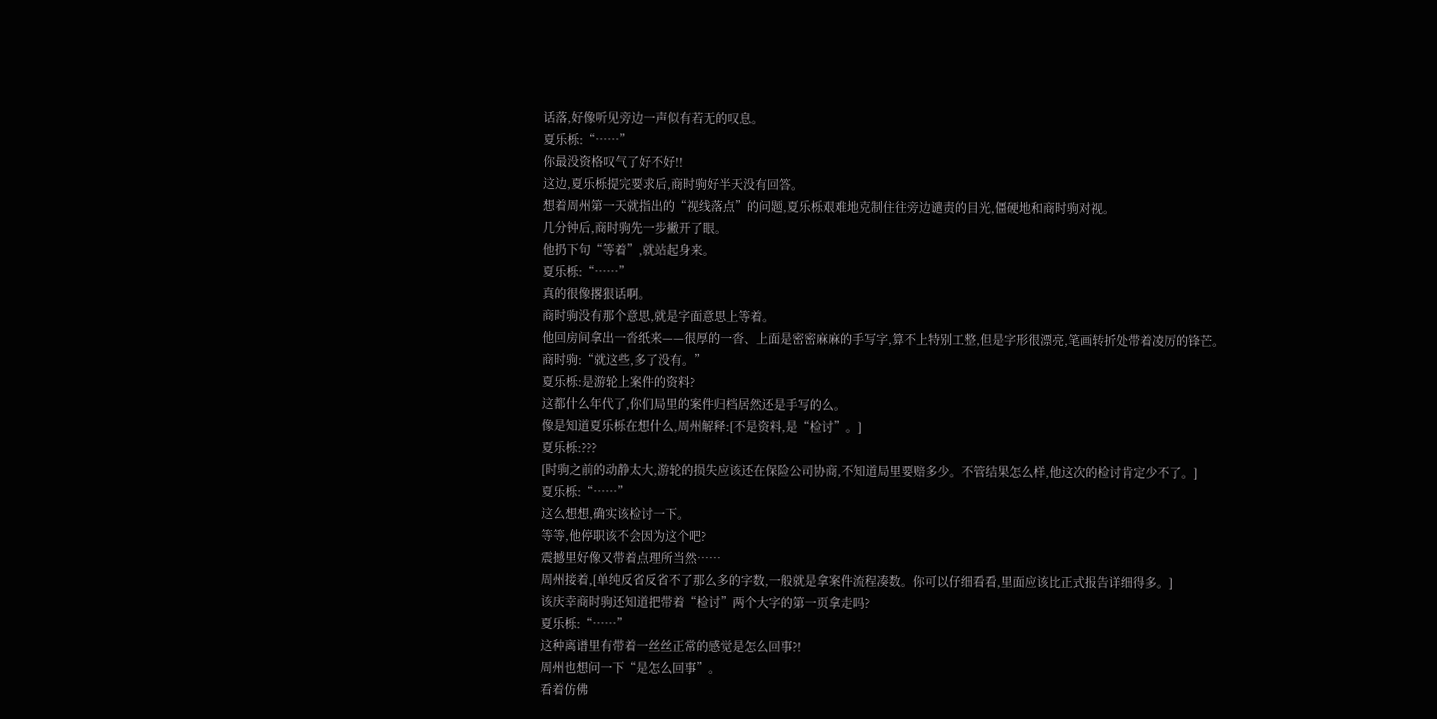话落,好像听见旁边一声似有若无的叹息。
夏乐栎:“……”
你最没资格叹气了好不好!!
这边,夏乐栎提完要求后,商时驹好半天没有回答。
想着周州第一天就指出的“视线落点”的问题,夏乐栎艰难地克制住往旁边谴责的目光,僵硬地和商时驹对视。
几分钟后,商时驹先一步撇开了眼。
他扔下句“等着”,就站起身来。
夏乐栎:“……”
真的很像撂狠话啊。
商时驹没有那个意思,就是字面意思上等着。
他回房间拿出一沓纸来——很厚的一沓、上面是密密麻麻的手写字,算不上特别工整,但是字形很漂亮,笔画转折处带着凌厉的锋芒。
商时驹:“就这些,多了没有。”
夏乐栎:是游轮上案件的资料?
这都什么年代了,你们局里的案件归档居然还是手写的么。
像是知道夏乐栎在想什么,周州解释:[不是资料,是“检讨”。]
夏乐栎:???
[时驹之前的动静太大,游轮的损失应该还在保险公司协商,不知道局里要赔多少。不管结果怎么样,他这次的检讨肯定少不了。]
夏乐栎:“……”
这么想想,确实该检讨一下。
等等,他停职该不会因为这个吧?
震撼里好像又带着点理所当然……
周州接着,[单纯反省反省不了那么多的字数,一般就是拿案件流程凑数。你可以仔细看看,里面应该比正式报告详细得多。]
该庆幸商时驹还知道把带着“检讨”两个大字的第一页拿走吗?
夏乐栎:“……”
这种离谱里有带着一丝丝正常的感觉是怎么回事?!
周州也想问一下“是怎么回事”。
看着仿佛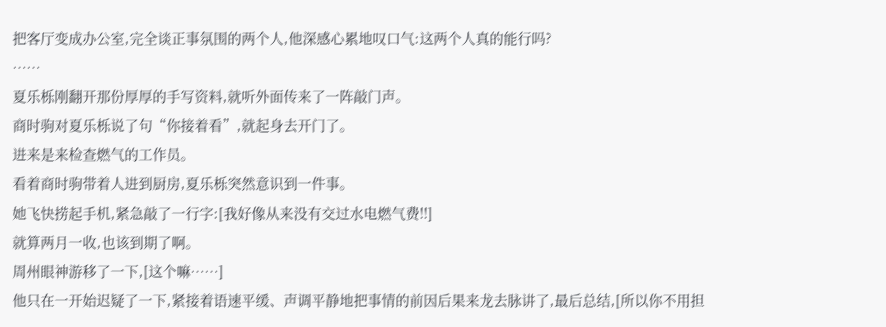把客厅变成办公室,完全谈正事氛围的两个人,他深感心累地叹口气:这两个人真的能行吗?
……
夏乐栎刚翻开那份厚厚的手写资料,就听外面传来了一阵敲门声。
商时驹对夏乐栎说了句“你接着看”,就起身去开门了。
进来是来检查燃气的工作员。
看着商时驹带着人进到厨房,夏乐栎突然意识到一件事。
她飞快捞起手机,紧急敲了一行字:[我好像从来没有交过水电燃气费!!]
就算两月一收,也该到期了啊。
周州眼神游移了一下,[这个嘛……]
他只在一开始迟疑了一下,紧接着语速平缓、声调平静地把事情的前因后果来龙去脉讲了,最后总结,[所以你不用担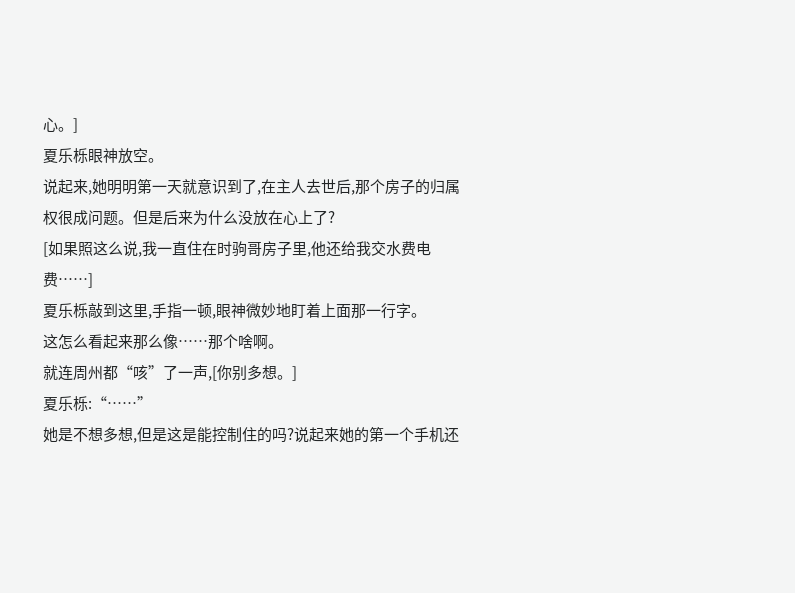心。]
夏乐栎眼神放空。
说起来,她明明第一天就意识到了,在主人去世后,那个房子的归属权很成问题。但是后来为什么没放在心上了?
[如果照这么说,我一直住在时驹哥房子里,他还给我交水费电费……]
夏乐栎敲到这里,手指一顿,眼神微妙地盯着上面那一行字。
这怎么看起来那么像……那个啥啊。
就连周州都“咳”了一声,[你别多想。]
夏乐栎:“……”
她是不想多想,但是这是能控制住的吗?说起来她的第一个手机还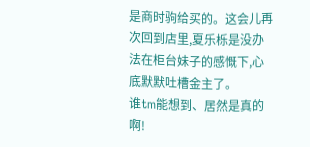是商时驹给买的。这会儿再次回到店里,夏乐栎是没办法在柜台妹子的感慨下,心底默默吐槽金主了。
谁tm能想到、居然是真的啊!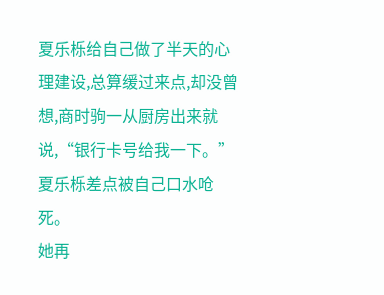夏乐栎给自己做了半天的心理建设,总算缓过来点,却没曾想,商时驹一从厨房出来就说,“银行卡号给我一下。”
夏乐栎差点被自己口水呛死。
她再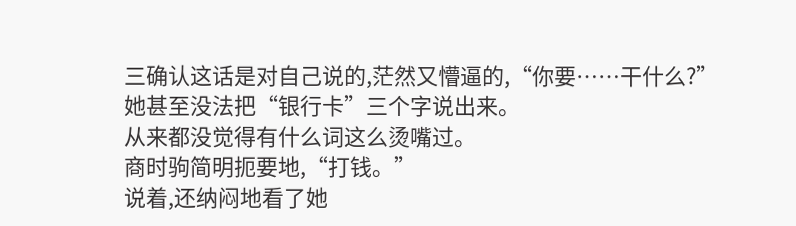三确认这话是对自己说的,茫然又懵逼的,“你要……干什么?”
她甚至没法把“银行卡”三个字说出来。
从来都没觉得有什么词这么烫嘴过。
商时驹简明扼要地,“打钱。”
说着,还纳闷地看了她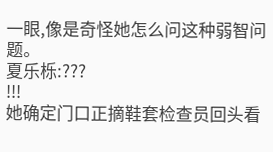一眼,像是奇怪她怎么问这种弱智问题。
夏乐栎:???
!!!
她确定门口正摘鞋套检查员回头看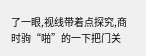了一眼,视线带着点探究,商时驹“啪”的一下把门关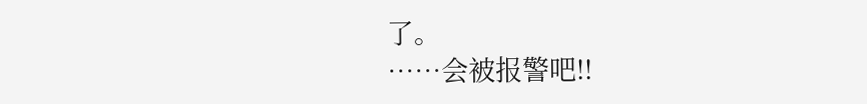了。
……会被报警吧!!